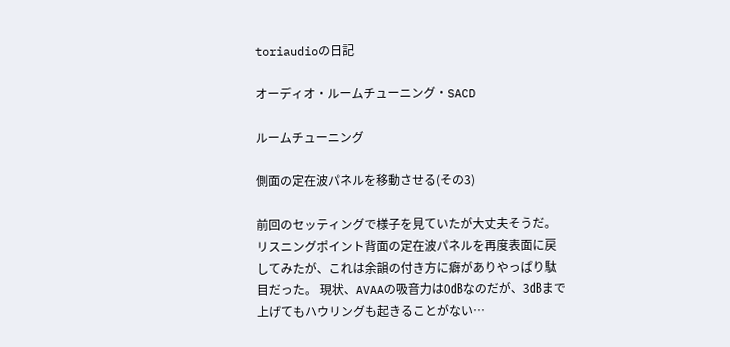toriaudioの日記

オーディオ・ルームチューニング・SACD

ルームチューニング

側面の定在波パネルを移動させる(その3)

前回のセッティングで様子を見ていたが大丈夫そうだ。 リスニングポイント背面の定在波パネルを再度表面に戻してみたが、これは余韻の付き方に癖がありやっぱり駄目だった。 現状、AVAAの吸音力は0㏈なのだが、3㏈まで上げてもハウリングも起きることがない…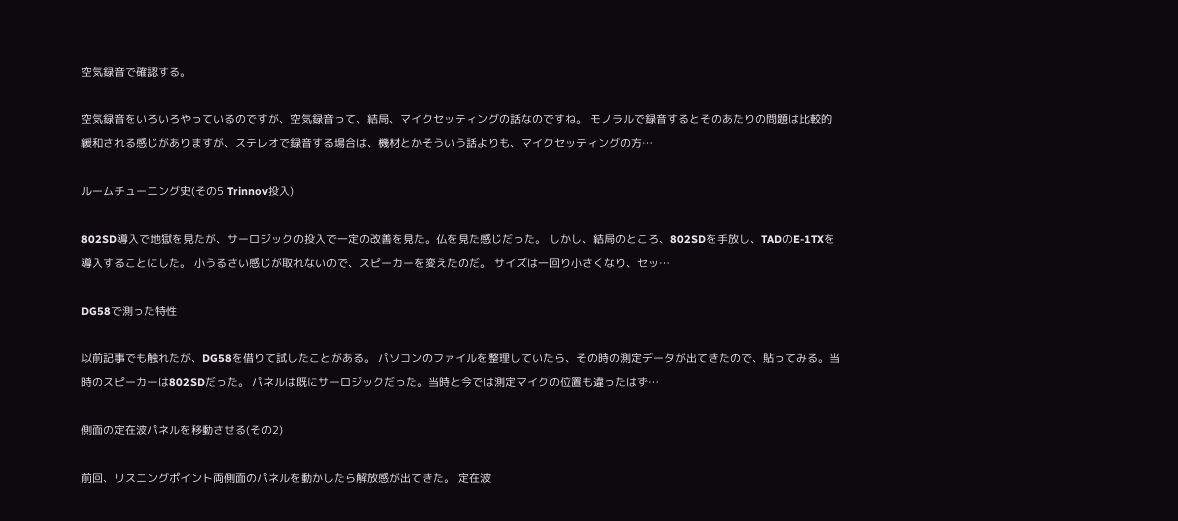空気録音で確認する。

空気録音をいろいろやっているのですが、空気録音って、結局、マイクセッティングの話なのですね。 モノラルで録音するとそのあたりの問題は比較的緩和される感じがありますが、ステレオで録音する場合は、機材とかそういう話よりも、マイクセッティングの方…

ルームチューニング史(その5 Trinnov投入)

802SD導入で地獄を見たが、サーロジックの投入で一定の改善を見た。仏を見た感じだった。 しかし、結局のところ、802SDを手放し、TADのE-1TXを導入することにした。 小うるさい感じが取れないので、スピーカーを変えたのだ。 サイズは一回り小さくなり、セッ…

DG58で測った特性

以前記事でも触れたが、DG58を借りて試したことがある。 パソコンのファイルを整理していたら、その時の測定データが出てきたので、貼ってみる。当時のスピーカーは802SDだった。 パネルは既にサーロジックだった。当時と今では測定マイクの位置も違ったはず…

側面の定在波パネルを移動させる(その2)

前回、リスニングポイント両側面のパネルを動かしたら解放感が出てきた。 定在波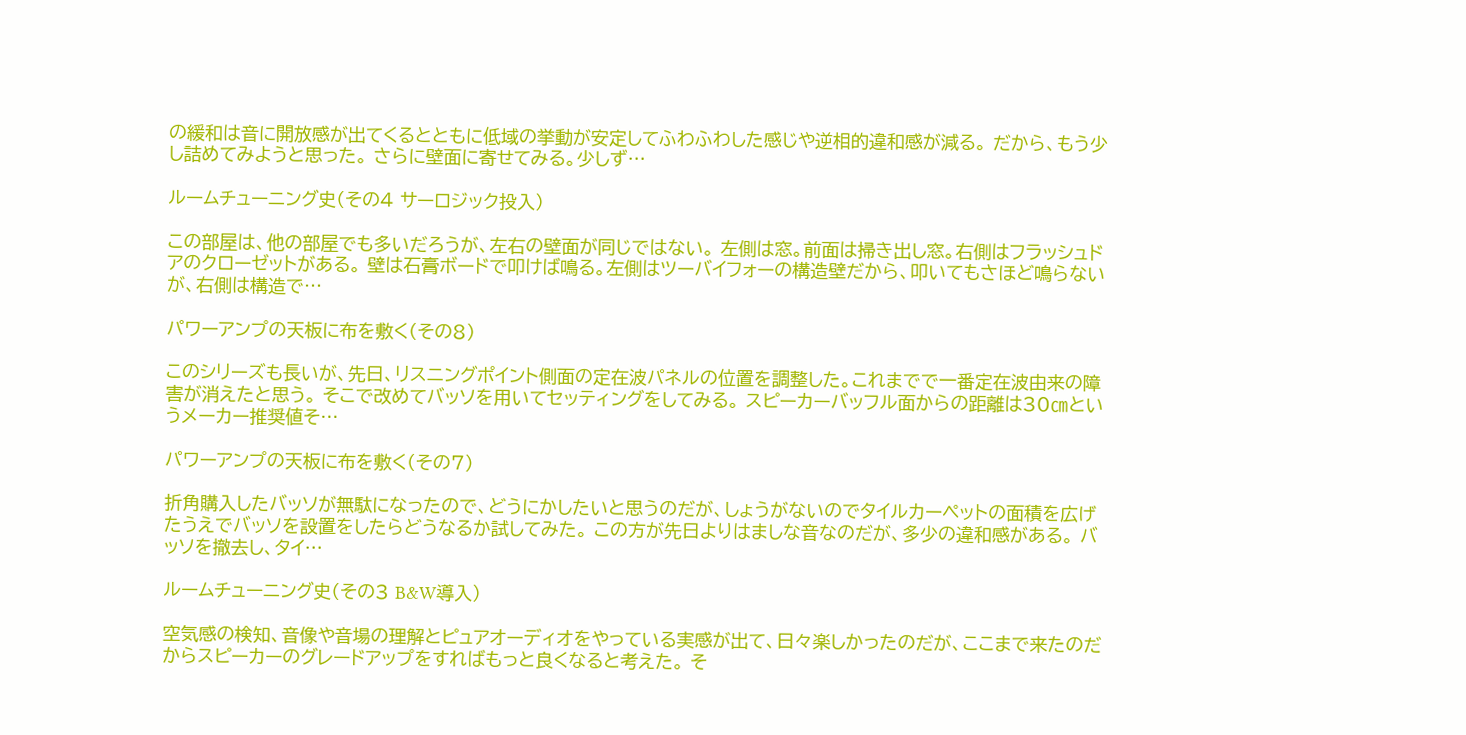の緩和は音に開放感が出てくるとともに低域の挙動が安定してふわふわした感じや逆相的違和感が減る。 だから、もう少し詰めてみようと思った。 さらに壁面に寄せてみる。少しず…

ルームチューニング史(その4 サーロジック投入)

この部屋は、他の部屋でも多いだろうが、左右の壁面が同じではない。 左側は窓。前面は掃き出し窓。右側はフラッシュドアのクローゼットがある。 壁は石膏ボードで叩けば鳴る。左側はツーバイフォーの構造壁だから、叩いてもさほど鳴らないが、右側は構造で…

パワーアンプの天板に布を敷く(その8)

このシリーズも長いが、先日、リスニングポイント側面の定在波パネルの位置を調整した。これまでで一番定在波由来の障害が消えたと思う。 そこで改めてバッソを用いてセッティングをしてみる。 スピーカーバッフル面からの距離は30㎝というメーカー推奨値そ…

パワーアンプの天板に布を敷く(その7)

折角購入したバッソが無駄になったので、どうにかしたいと思うのだが、しょうがないのでタイルカーペットの面積を広げたうえでバッソを設置をしたらどうなるか試してみた。 この方が先日よりはましな音なのだが、多少の違和感がある。 バッソを撤去し、タイ…

ルームチューニング史(その3 B&W導入)

空気感の検知、音像や音場の理解とピュアオーディオをやっている実感が出て、日々楽しかったのだが、ここまで来たのだからスピーカーのグレードアップをすればもっと良くなると考えた。 そ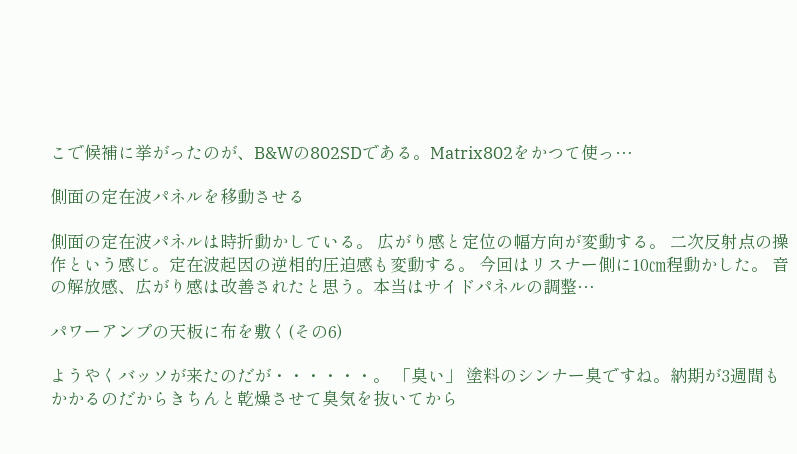こで候補に挙がったのが、B&Wの802SDである。Matrix802をかつて使っ…

側面の定在波パネルを移動させる

側面の定在波パネルは時折動かしている。 広がり感と定位の幅方向が変動する。 二次反射点の操作という感じ。定在波起因の逆相的圧迫感も変動する。 今回はリスナー側に10㎝程動かした。 音の解放感、広がり感は改善されたと思う。本当はサイドパネルの調整…

パワーアンプの天板に布を敷く(その6)

ようやくバッソが来たのだが・・・・・・。 「臭い」 塗料のシンナー臭ですね。納期が3週間もかかるのだからきちんと乾燥させて臭気を抜いてから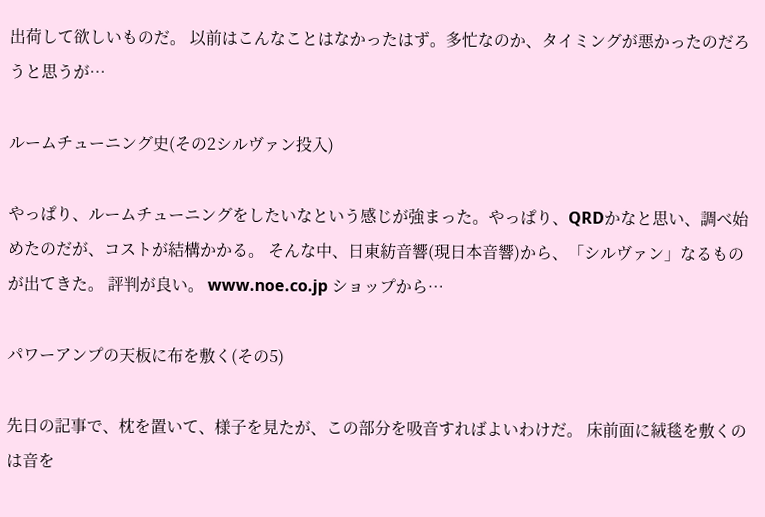出荷して欲しいものだ。 以前はこんなことはなかったはず。多忙なのか、タイミングが悪かったのだろうと思うが…

ルームチューニング史(その2シルヴァン投入)

やっぱり、ルームチューニングをしたいなという感じが強まった。やっぱり、QRDかなと思い、調べ始めたのだが、コストが結構かかる。 そんな中、日東紡音響(現日本音響)から、「シルヴァン」なるものが出てきた。 評判が良い。 www.noe.co.jp ショップから…

パワーアンプの天板に布を敷く(その5)

先日の記事で、枕を置いて、様子を見たが、この部分を吸音すればよいわけだ。 床前面に絨毯を敷くのは音を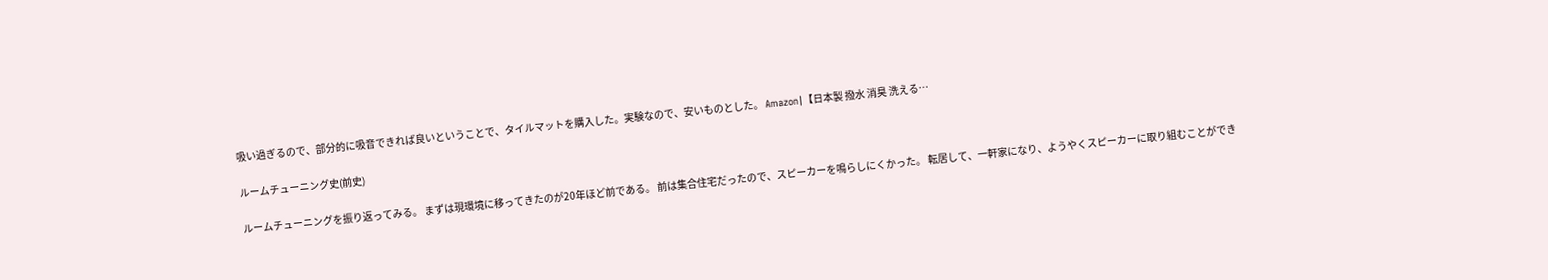吸い過ぎるので、部分的に吸音できれば良いということで、タイルマットを購入した。実験なので、安いものとした。 Amazon|【日本製 撥水 消臭 洗える…

ルームチューニング史(前史)

ルームチューニングを振り返ってみる。 まずは現環境に移ってきたのが20年ほど前である。 前は集合住宅だったので、スピーカーを鳴らしにくかった。 転居して、一軒家になり、ようやくスピーカーに取り組むことができ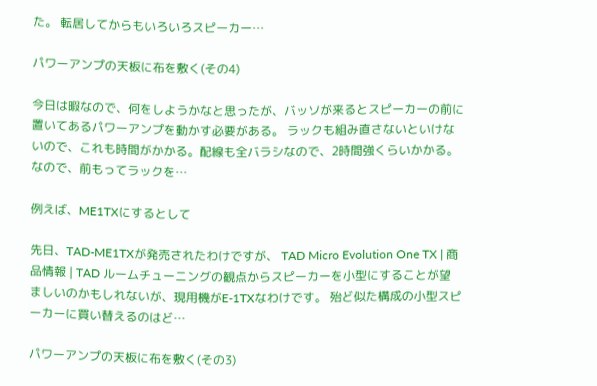た。 転居してからもいろいろスピーカー…

パワーアンプの天板に布を敷く(その4)

今日は暇なので、何をしようかなと思ったが、バッソが来るとスピーカーの前に置いてあるパワーアンプを動かす必要がある。 ラックも組み直さないといけないので、これも時間がかかる。配線も全バラシなので、2時間強くらいかかる。 なので、前もってラックを…

例えば、ME1TXにするとして

先日、TAD-ME1TXが発売されたわけですが、 TAD Micro Evolution One TX | 商品情報 | TAD ルームチューニングの観点からスピーカーを小型にすることが望ましいのかもしれないが、現用機がE-1TXなわけです。 殆ど似た構成の小型スピーカーに買い替えるのはど…

パワーアンプの天板に布を敷く(その3)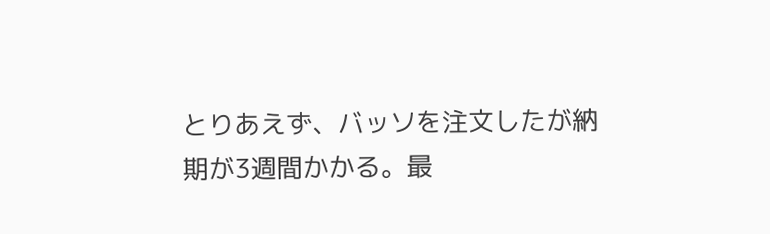とりあえず、バッソを注文したが納期が3週間かかる。最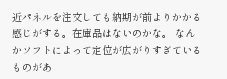近パネルを注文しても納期が前よりかかる感じがする。在庫品はないのかな。 なんかソフトによって定位が広がりすぎているものがあ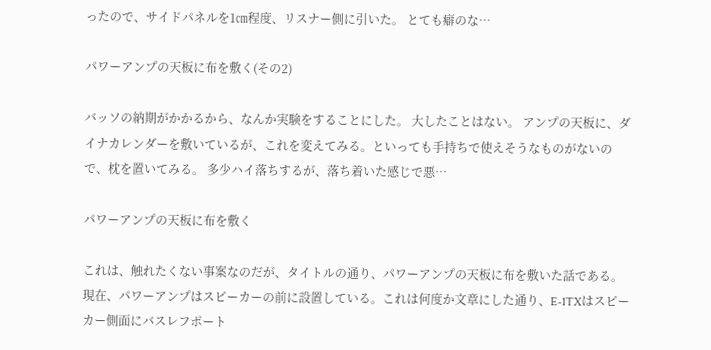ったので、サイドパネルを1㎝程度、リスナー側に引いた。 とても癖のな…

パワーアンプの天板に布を敷く(その2)

バッソの納期がかかるから、なんか実験をすることにした。 大したことはない。 アンプの天板に、ダイナカレンダーを敷いているが、これを変えてみる。といっても手持ちで使えそうなものがないので、枕を置いてみる。 多少ハイ落ちするが、落ち着いた感じで悪…

パワーアンプの天板に布を敷く

これは、触れたくない事案なのだが、タイトルの通り、パワーアンプの天板に布を敷いた話である。 現在、パワーアンプはスピーカーの前に設置している。これは何度か文章にした通り、E-1TXはスピーカー側面にバスレフポート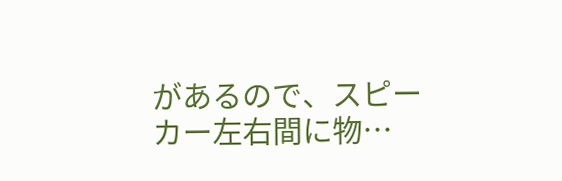があるので、スピーカー左右間に物…